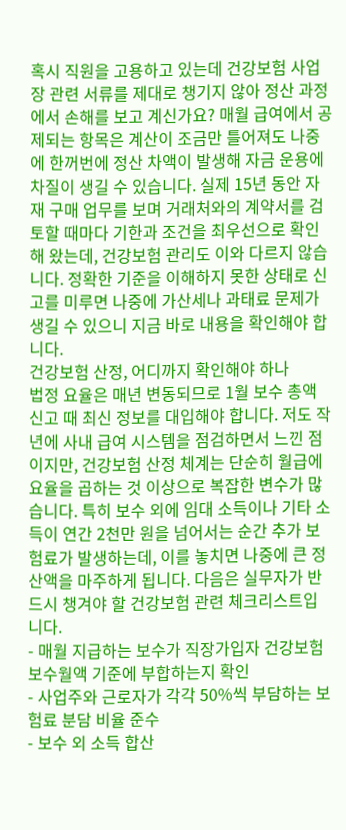혹시 직원을 고용하고 있는데 건강보험 사업장 관련 서류를 제대로 챙기지 않아 정산 과정에서 손해를 보고 계신가요? 매월 급여에서 공제되는 항목은 계산이 조금만 틀어져도 나중에 한꺼번에 정산 차액이 발생해 자금 운용에 차질이 생길 수 있습니다. 실제 15년 동안 자재 구매 업무를 보며 거래처와의 계약서를 검토할 때마다 기한과 조건을 최우선으로 확인해 왔는데, 건강보험 관리도 이와 다르지 않습니다. 정확한 기준을 이해하지 못한 상태로 신고를 미루면 나중에 가산세나 과태료 문제가 생길 수 있으니 지금 바로 내용을 확인해야 합니다.
건강보험 산정, 어디까지 확인해야 하나
법정 요율은 매년 변동되므로 1월 보수 총액 신고 때 최신 정보를 대입해야 합니다. 저도 작년에 사내 급여 시스템을 점검하면서 느낀 점이지만, 건강보험 산정 체계는 단순히 월급에 요율을 곱하는 것 이상으로 복잡한 변수가 많습니다. 특히 보수 외에 임대 소득이나 기타 소득이 연간 2천만 원을 넘어서는 순간 추가 보험료가 발생하는데, 이를 놓치면 나중에 큰 정산액을 마주하게 됩니다. 다음은 실무자가 반드시 챙겨야 할 건강보험 관련 체크리스트입니다.
- 매월 지급하는 보수가 직장가입자 건강보험 보수월액 기준에 부합하는지 확인
- 사업주와 근로자가 각각 50%씩 부담하는 보험료 분담 비율 준수
- 보수 외 소득 합산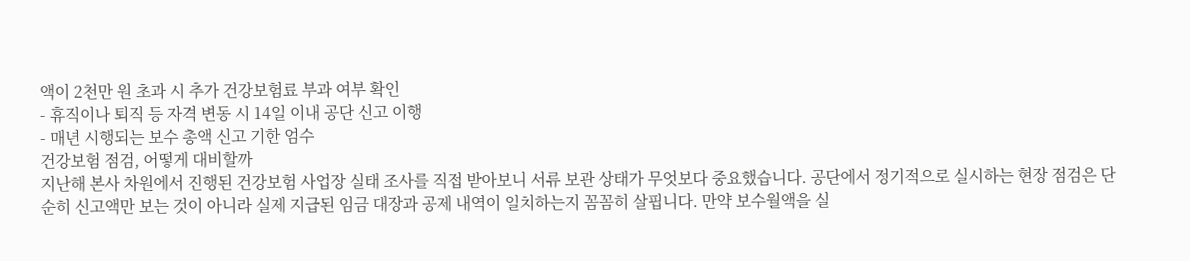액이 2천만 원 초과 시 추가 건강보험료 부과 여부 확인
- 휴직이나 퇴직 등 자격 변동 시 14일 이내 공단 신고 이행
- 매년 시행되는 보수 총액 신고 기한 엄수
건강보험 점검, 어떻게 대비할까
지난해 본사 차원에서 진행된 건강보험 사업장 실태 조사를 직접 받아보니 서류 보관 상태가 무엇보다 중요했습니다. 공단에서 정기적으로 실시하는 현장 점검은 단순히 신고액만 보는 것이 아니라 실제 지급된 임금 대장과 공제 내역이 일치하는지 꼼꼼히 살핍니다. 만약 보수월액을 실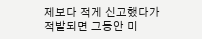제보다 적게 신고했다가 적발되면 그동안 미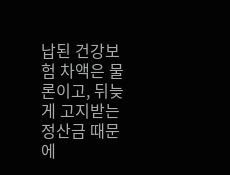납된 건강보험 차액은 물론이고, 뒤늦게 고지받는 정산금 때문에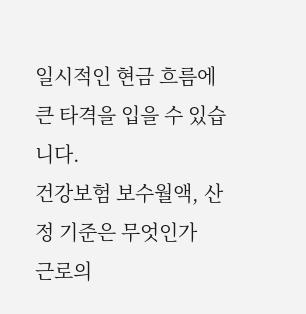일시적인 현금 흐름에 큰 타격을 입을 수 있습니다.
건강보험 보수월액, 산정 기준은 무엇인가
근로의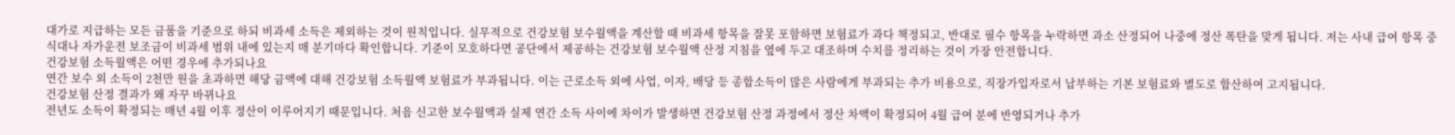대가로 지급하는 모든 금품을 기준으로 하되 비과세 소득은 제외하는 것이 원칙입니다. 실무적으로 건강보험 보수월액을 계산할 때 비과세 항목을 잘못 포함하면 보험료가 과다 책정되고, 반대로 필수 항목을 누락하면 과소 산정되어 나중에 정산 폭탄을 맞게 됩니다. 저는 사내 급여 항목 중 식대나 자가운전 보조금이 비과세 범위 내에 있는지 매 분기마다 확인합니다. 기준이 모호하다면 공단에서 제공하는 건강보험 보수월액 산정 지침을 옆에 두고 대조하며 수치를 정리하는 것이 가장 안전합니다.
건강보험 소득월액은 어떤 경우에 추가되나요
연간 보수 외 소득이 2천만 원을 초과하면 해당 금액에 대해 건강보험 소득월액 보험료가 부과됩니다. 이는 근로소득 외에 사업, 이자, 배당 등 종합소득이 많은 사람에게 부과되는 추가 비용으로, 직장가입자로서 납부하는 기본 보험료와 별도로 합산하여 고지됩니다.
건강보험 산정 결과가 왜 자꾸 바뀌나요
전년도 소득이 확정되는 매년 4월 이후 정산이 이루어지기 때문입니다. 처음 신고한 보수월액과 실제 연간 소득 사이에 차이가 발생하면 건강보험 산정 과정에서 정산 차액이 확정되어 4월 급여 분에 반영되거나 추가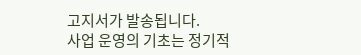고지서가 발송됩니다.
사업 운영의 기초는 정기적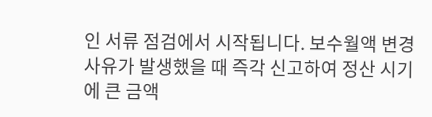인 서류 점검에서 시작됩니다. 보수월액 변경 사유가 발생했을 때 즉각 신고하여 정산 시기에 큰 금액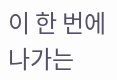이 한 번에 나가는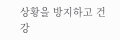상황을 방지하고 건강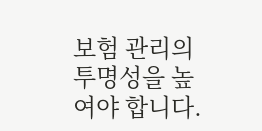보험 관리의 투명성을 높여야 합니다.